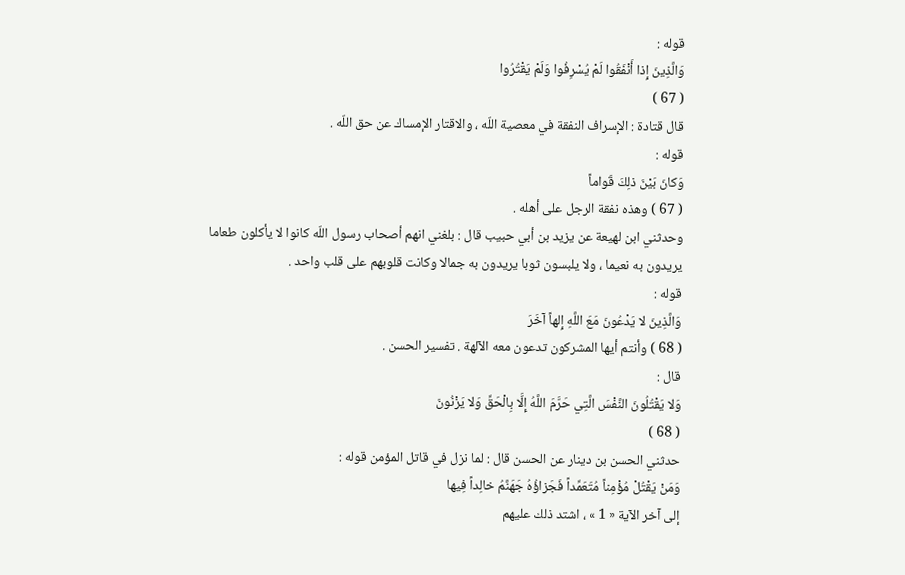قوله :
وَالَّذِينَ إِذا أَنْفَقُوا لَمْ يُسْرِفُوا وَلَمْ يَقْتُرُوا
( 67 )
قال قتادة : الإسراف النفقة في معصية اللّه ، والاقتار الإمساك عن حق اللّه .
قوله :
وَكانَ بَيْنَ ذلِكَ قَواماً
( 67 ) وهذه نفقة الرجل على أهله .
وحدثني ابن لهيعة عن يزيد بن أبي حبيب قال : بلغني انهم أصحاب رسول اللّه كانوا لا يأكلون طعاما يريدون به نعيما ، ولا يلبسون ثوبا يريدون به جمالا وكانت قلوبهم على قلب واحد .
قوله :
وَالَّذِينَ لا يَدْعُونَ مَعَ اللَّهِ إِلهاً آخَرَ
( 68 ) وأنتم أيها المشركون تدعون معه الآلهة . تفسير الحسن .
قال :
وَلا يَقْتُلُونَ النَّفْسَ الَّتِي حَرَّمَ اللَّهُ إِلَّا بِالْحَقِّ وَلا يَزْنُونَ
( 68 )
حدثني الحسن بن دينار عن الحسن قال : لما نزل في قاتل المؤمن قوله :
وَمَنْ يَقْتُلْ مُؤْمِناً مُتَعَمِّداً فَجَزاؤُهُ جَهَنَّمُ خالِداً فِيها
إلى آخر الآية « 1 » ، اشتد ذلك عليهم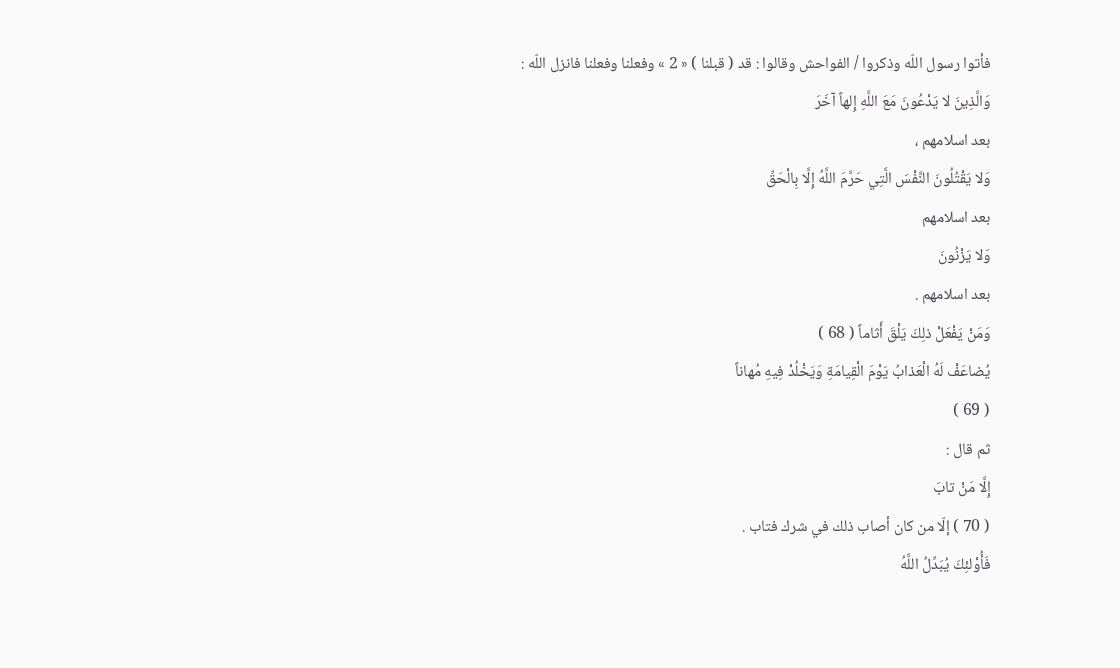فأتوا رسول اللّه وذكروا / الفواحش وقالوا : قد ( قبلنا ) « 2 » وفعلنا وفعلنا فانزل اللّه :
وَالَّذِينَ لا يَدْعُونَ مَعَ اللَّهِ إِلهاً آخَرَ
بعد اسلامهم ،
وَلا يَقْتُلُونَ النَّفْسَ الَّتِي حَرَّمَ اللَّهُ إِلَّا بِالْحَقِّ
بعد اسلامهم
وَلا يَزْنُونَ
بعد اسلامهم .
وَمَنْ يَفْعَلْ ذلِكَ يَلْقَ أَثاماً ( 68 )
يُضاعَفْ لَهُ الْعَذابُ يَوْمَ الْقِيامَةِ وَيَخْلُدْ فِيهِ مُهاناً
( 69 )
ثم قال :
إِلَّا مَنْ تابَ
( 70 ) إلّا من كان أصاب ذلك في شرك فتاب .
فَأُوْلئِكَ يُبَدِّلُ اللَّهُ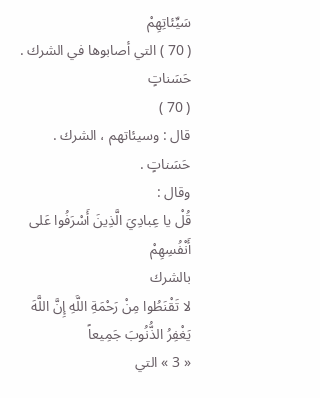سَيِّئاتِهِمْ
( 70 ) التي أصابوها في الشرك .
حَسَناتٍ
( 70 )
قال : وسيئاتهم ، الشرك .
حَسَناتٍ .
وقال :
قُلْ يا عِبادِيَ الَّذِينَ أَسْرَفُوا عَلى أَنْفُسِهِمْ
بالشرك
لا تَقْنَطُوا مِنْ رَحْمَةِ اللَّهِ إِنَّ اللَّهَ يَغْفِرُ الذُّنُوبَ جَمِيعاً
« 3 » التي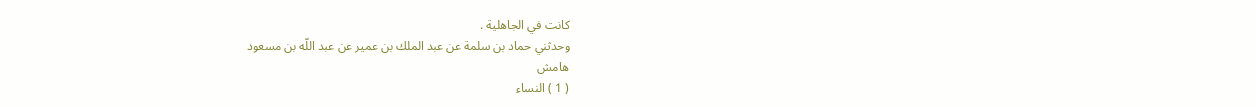كانت في الجاهلية .
وحدثني حماد بن سلمة عن عبد الملك بن عمير عن عبد اللّه بن مسعود
هامش
( 1 ) النساء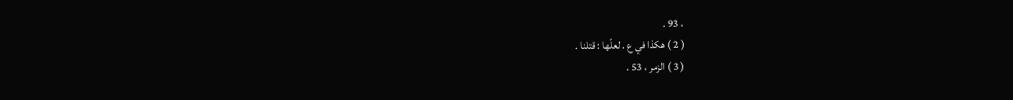، 93 .
( 2 ) هكذا في ع . لعلّها : قتلنا .
( 3 ) الزمر ، 53 .